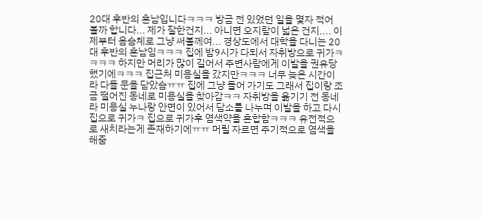20대 후반의 흔남입니다ㅋㅋㅋ 방금 전 있었던 일을 몇자 적어 볼까 합니다... 제가 잘한건지... 아니면 오지랖이 넓은 건지.... 이제부터 음슴체로 그냥 써볼께여... 경상도에서 대학을 다니는 20대 후반의 흔남임ㅋㅋㅋ 집에 밤9시가 다되서 자취방으로 귀가ㅋㅋㅋㅋ 하지만 머리가 많이 길어서 주변사람에게 이발을 권유당했기에ㅋㅋㅋ 집근처 미용실을 갔지만ㅋㅋㅋ 너무 늦은 시간이라 다들 문을 닫았슴ㅠㅠ 집에 그냥 들어 가기도 그래서 집이랑 조금 떨어진 동네로 미용실을 찾아감ㅋㅋ 자취방을 옮기기 전 동네라 미용실 누나랑 안면이 있어서 담소를 나누며 이발을 하고 다시 집으로 귀가ㅋ 집으로 귀가후 염색약을 혼합함ㅋㅋㅋ 유전적으로 새치라는게 존재하기에ㅠㅠ 머릴 자르면 주기적으로 염색을 해줌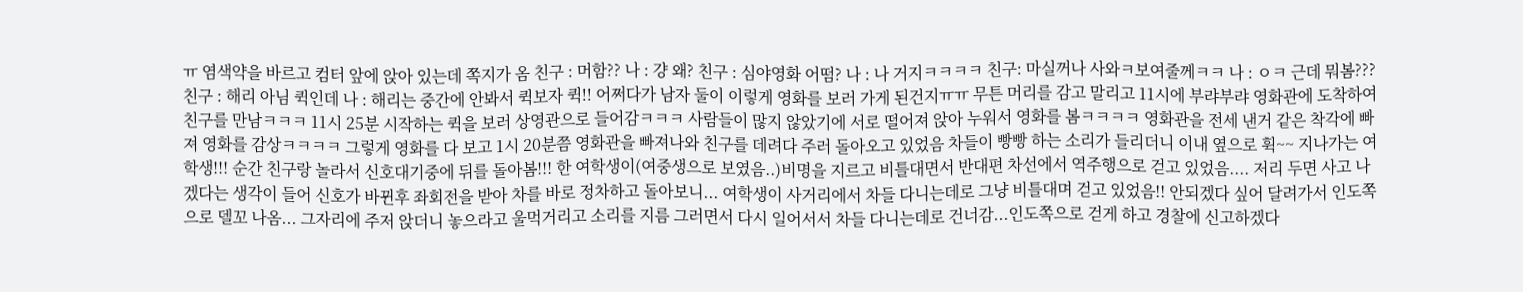ㅠ 염색약을 바르고 컴터 앞에 앉아 있는데 쪽지가 옴 친구 : 머함?? 나 : 걍 왜? 친구 : 심야영화 어떰? 나 : 나 거지ㅋㅋㅋㅋ 친구: 마실꺼나 사와ㅋ보여줄께ㅋㅋ 나 : ㅇㅋ 근데 뭐봄??? 친구 : 해리 아님 퀵인데 나 : 해리는 중간에 안봐서 퀵보자 퀵!! 어쩌다가 남자 둘이 이렇게 영화를 보러 가게 된건지ㅠㅠ 무튼 머리를 감고 말리고 11시에 부랴부랴 영화관에 도착하여 친구를 만남ㅋㅋㅋ 11시 25분 시작하는 퀵을 보러 상영관으로 들어감ㅋㅋㅋ 사람들이 많지 않았기에 서로 떨어져 앉아 누워서 영화를 봄ㅋㅋㅋㅋ 영화관을 전세 낸거 같은 착각에 빠져 영화를 감상ㅋㅋㅋㅋ 그렇게 영화를 다 보고 1시 20분쯤 영화관을 빠져나와 친구를 데려다 주러 돌아오고 있었음 차들이 빵빵 하는 소리가 들리더니 이내 옆으로 휙~~ 지나가는 여학생!!! 순간 친구랑 놀라서 신호대기중에 뒤를 돌아봄!!! 한 여학생이(여중생으로 보였음..)비명을 지르고 비틀대면서 반대편 차선에서 역주행으로 걷고 있었음.... 저리 두면 사고 나겠다는 생각이 들어 신호가 바뀐후 좌회전을 받아 차를 바로 정차하고 돌아보니... 여학생이 사거리에서 차들 다니는데로 그냥 비틀대며 걷고 있었음!! 안되겠다 싶어 달려가서 인도쪽으로 델꼬 나옴... 그자리에 주저 앉더니 놓으라고 울먹거리고 소리를 지름 그러면서 다시 일어서서 차들 다니는데로 건너감...인도쪽으로 걷게 하고 경찰에 신고하겠다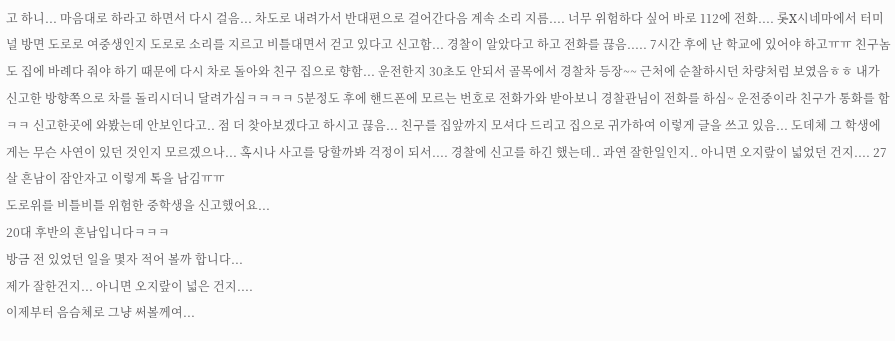고 하니... 마음대로 하라고 하면서 다시 걸음... 차도로 내려가서 반대편으로 걸어간다음 계속 소리 지름.... 너무 위험하다 싶어 바로 112에 전화.... 롯X시네마에서 터미널 방면 도로로 여중생인지 도로로 소리를 지르고 비틀대면서 걷고 있다고 신고함... 경찰이 알았다고 하고 전화를 끊음..... 7시간 후에 난 학교에 있어야 하고ㅠㅠ 친구놈도 집에 바례다 줘야 하기 때문에 다시 차로 돌아와 친구 집으로 향함... 운전한지 30초도 안되서 골목에서 경찰차 등장~~ 근처에 순찰하시던 차량처럼 보였음ㅎㅎ 내가 신고한 방향쪽으로 차를 돌리시더니 달려가심ㅋㅋㅋㅋ 5분정도 후에 핸드폰에 모르는 번호로 전화가와 받아보니 경찰관님이 전화를 하심~ 운전중이라 친구가 통화를 함ㅋㅋ 신고한곳에 와봤는데 안보인다고.. 점 더 찾아보겠다고 하시고 끊음... 친구를 집앞까지 모셔다 드리고 집으로 귀가하여 이렇게 글을 쓰고 있음... 도데체 그 학생에게는 무슨 사연이 있던 것인지 모르겠으나... 혹시나 사고를 당할까봐 걱정이 되서.... 경찰에 신고를 하긴 했는데.. 과연 잘한일인지.. 아니면 오지랖이 넓었던 건지.... 27살 흔남이 잠안자고 이렇게 톡을 남김ㅠㅠ
도로위를 비틀비틀 위험한 중학생을 신고했어요...
20대 후반의 흔남입니다ㅋㅋㅋ
방금 전 있었던 일을 몇자 적어 볼까 합니다...
제가 잘한건지... 아니면 오지랖이 넓은 건지....
이제부터 음슴체로 그냥 써볼께여...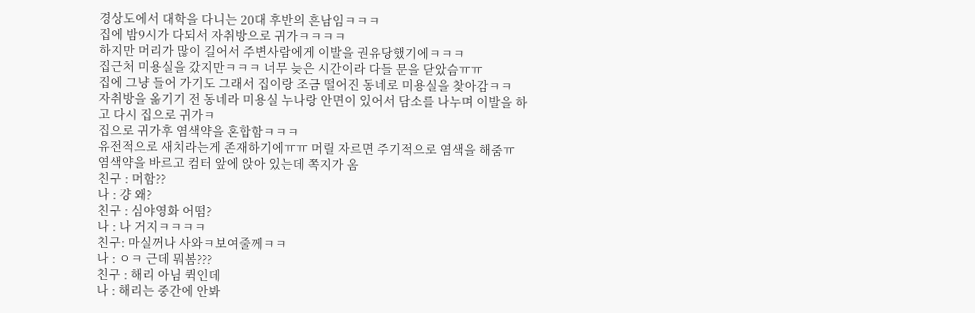경상도에서 대학을 다니는 20대 후반의 흔남임ㅋㅋㅋ
집에 밤9시가 다되서 자취방으로 귀가ㅋㅋㅋㅋ
하지만 머리가 많이 길어서 주변사람에게 이발을 권유당했기에ㅋㅋㅋ
집근처 미용실을 갔지만ㅋㅋㅋ 너무 늦은 시간이라 다들 문을 닫았슴ㅠㅠ
집에 그냥 들어 가기도 그래서 집이랑 조금 떨어진 동네로 미용실을 찾아감ㅋㅋ
자취방을 옮기기 전 동네라 미용실 누나랑 안면이 있어서 담소를 나누며 이발을 하고 다시 집으로 귀가ㅋ
집으로 귀가후 염색약을 혼합함ㅋㅋㅋ
유전적으로 새치라는게 존재하기에ㅠㅠ 머릴 자르면 주기적으로 염색을 해줌ㅠ
염색약을 바르고 컴터 앞에 앉아 있는데 쪽지가 옴
친구 : 머함??
나 : 걍 왜?
친구 : 심야영화 어떰?
나 : 나 거지ㅋㅋㅋㅋ
친구: 마실꺼나 사와ㅋ보여줄께ㅋㅋ
나 : ㅇㅋ 근데 뭐봄???
친구 : 해리 아님 퀵인데
나 : 해리는 중간에 안봐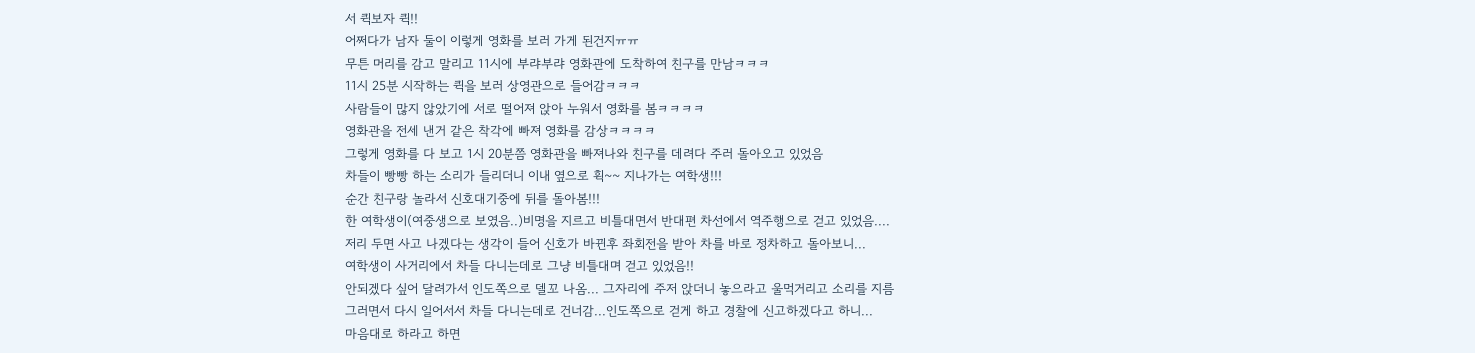서 퀵보자 퀵!!
어쩌다가 남자 둘이 이렇게 영화를 보러 가게 된건지ㅠㅠ
무튼 머리를 감고 말리고 11시에 부랴부랴 영화관에 도착하여 친구를 만남ㅋㅋㅋ
11시 25분 시작하는 퀵을 보러 상영관으로 들어감ㅋㅋㅋ
사람들이 많지 않았기에 서로 떨어져 앉아 누워서 영화를 봄ㅋㅋㅋㅋ
영화관을 전세 낸거 같은 착각에 빠져 영화를 감상ㅋㅋㅋㅋ
그렇게 영화를 다 보고 1시 20분쯤 영화관을 빠져나와 친구를 데려다 주러 돌아오고 있었음
차들이 빵빵 하는 소리가 들리더니 이내 옆으로 휙~~ 지나가는 여학생!!!
순간 친구랑 놀라서 신호대기중에 뒤를 돌아봄!!!
한 여학생이(여중생으로 보였음..)비명을 지르고 비틀대면서 반대편 차선에서 역주행으로 걷고 있었음....
저리 두면 사고 나겠다는 생각이 들어 신호가 바뀐후 좌회전을 받아 차를 바로 정차하고 돌아보니...
여학생이 사거리에서 차들 다니는데로 그냥 비틀대며 걷고 있었음!!
안되겠다 싶어 달려가서 인도쪽으로 델꼬 나옴... 그자리에 주저 앉더니 놓으라고 울먹거리고 소리를 지름
그러면서 다시 일어서서 차들 다니는데로 건너감...인도쪽으로 걷게 하고 경찰에 신고하겠다고 하니...
마음대로 하라고 하면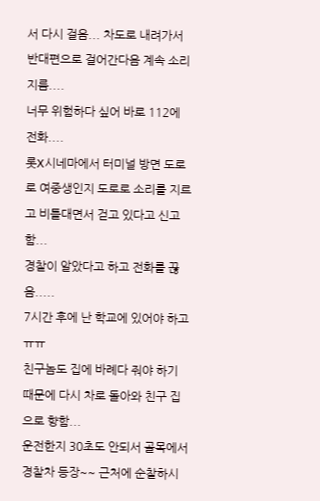서 다시 걸음... 차도로 내려가서 반대편으로 걸어간다음 계속 소리 지름....
너무 위험하다 싶어 바로 112에 전화....
롯X시네마에서 터미널 방면 도로로 여중생인지 도로로 소리를 지르고 비틀대면서 걷고 있다고 신고함...
경찰이 알았다고 하고 전화를 끊음.....
7시간 후에 난 학교에 있어야 하고ㅠㅠ
친구놈도 집에 바례다 줘야 하기 때문에 다시 차로 돌아와 친구 집으로 향함...
운전한지 30초도 안되서 골목에서 경찰차 등장~~ 근처에 순찰하시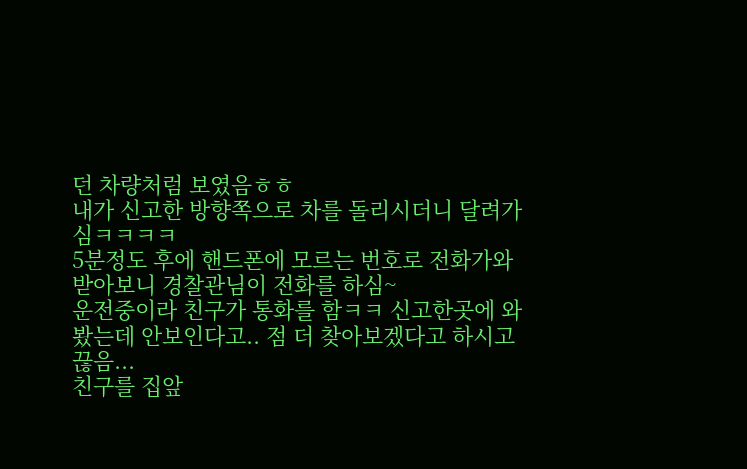던 차량처럼 보였음ㅎㅎ
내가 신고한 방향쪽으로 차를 돌리시더니 달려가심ㅋㅋㅋㅋ
5분정도 후에 핸드폰에 모르는 번호로 전화가와 받아보니 경찰관님이 전화를 하심~
운전중이라 친구가 통화를 함ㅋㅋ 신고한곳에 와봤는데 안보인다고.. 점 더 찾아보겠다고 하시고 끊음...
친구를 집앞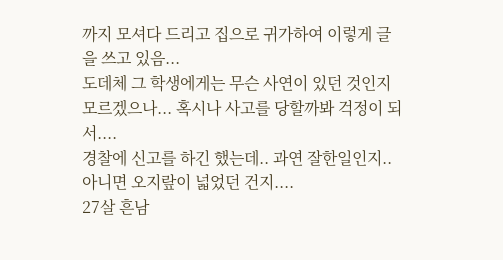까지 모셔다 드리고 집으로 귀가하여 이렇게 글을 쓰고 있음...
도데체 그 학생에게는 무슨 사연이 있던 것인지 모르겠으나... 혹시나 사고를 당할까봐 걱정이 되서....
경찰에 신고를 하긴 했는데.. 과연 잘한일인지.. 아니면 오지랖이 넓었던 건지....
27살 흔남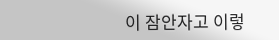이 잠안자고 이렇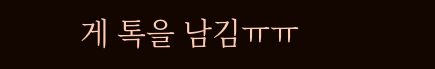게 톡을 남김ㅠㅠ